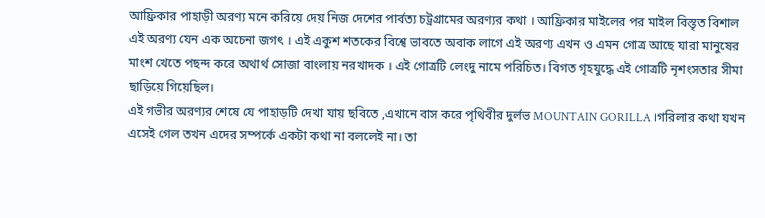আফ্রিকার পাহাড়ী অরণ্য মনে করিয়ে দেয় নিজ দেশের পার্বত্য চট্রগ্রামের অরণ্যর কথা । আফ্রিকার মাইলের পর মাইল বিস্তৃত বিশাল এই অরণ্য যেন এক অচেনা জগৎ । এই একুশ শতকের বিশ্বে ভাবতে অবাক লাগে এই অরণ্য এখন ও এমন গোত্র আছে যারা মানুষের মাংশ খেতে পছন্দ করে অথার্থ সোজা বাংলায় নরখাদক । এই গোত্রটি লেংদু নামে পরিচিত। বিগত গৃহযুদ্ধে এই গোত্রটি নৃশংসতার সীমা ছাড়িয়ে গিয়েছিল।
এই গভীর অরণ্যর শেষে যে পাহাড়টি দেখা যায় ছবিতে ,এখানে বাস করে পৃথিবীর দুর্লভ MOUNTAIN GORILLA ।গরিলার কথা যখন এসেই গেল তখন এদের সম্পর্কে একটা কথা না বললেই না। তা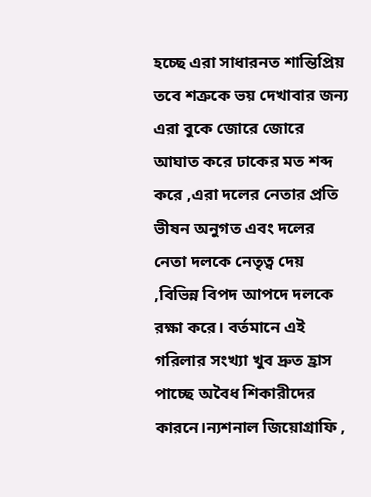হচ্ছে এরা সাধারনত শান্তিপ্রিয় তবে শত্রুকে ভয় দেখাবার জন্য এরা বুকে জোরে জোরে আঘাত করে ঢাকের মত শব্দ করে ,এরা দলের নেতার প্রতি ভীষন অনুগত এবং দলের নেতা দলকে নেতৃত্ব দেয় ,বিভিন্ন বিপদ আপদে দলকে রক্ষা করে। বর্তমানে এই গরিলার সংখ্যা খুব দ্রুত হ্রাস পাচ্ছে অবৈধ শিকারীদের কারনে।ন্যশনাল জিয়োগ্রাফি ,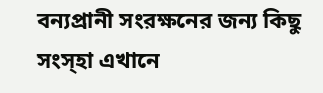বন্যপ্রানী সংরক্ষনের জন্য কিছু সংস্হা এখানে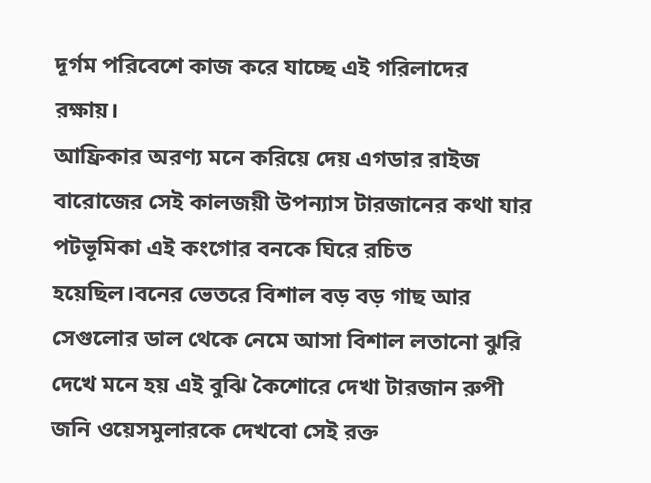দূর্গম পরিবেশে কাজ করে যাচ্ছে এই গরিলাদের রক্ষায়।
আফ্রিকার অরণ্য মনে করিয়ে দেয় এগডার রাইজ বারোজের সেই কালজয়ী উপন্যাস টারজানের কথা যার পটভূমিকা এই কংগোর বনকে ঘিরে রচিত হয়েছিল।বনের ভেতরে বিশাল বড় বড় গাছ আর সেগুলোর ডাল থেকে নেমে আসা বিশাল লতানো ঝুরি দেখে মনে হয় এই বুঝি কৈশোরে দেখা টারজান রুপী জনি ওয়েসমুলারকে দেখবো সেই রক্ত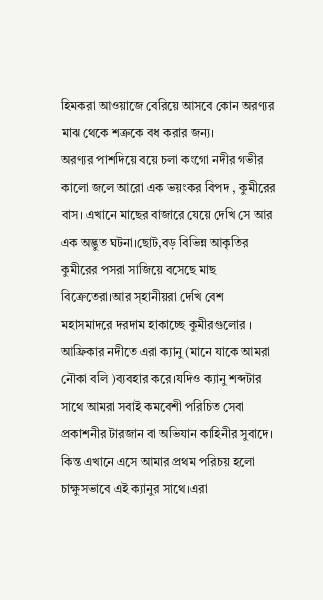হিমকরা আওয়াজে বেরিয়ে আসবে কোন অরণ্যর মাঝ থেকে শত্রুকে বধ করার জন্য।
অরণ্যর পাশদিয়ে বয়ে চলা কংগো নদীর গভীর কালো জলে আরো এক ভয়ংকর বিপদ , কুমীরের বাস। এখানে মাছের বাজারে যেয়ে দেখি সে আর এক অদ্ভুত ঘটনা।ছোট,বড় বিভিন্ন আকৃতির কুমীরের পসরা সাজিয়ে বসেছে মাছ বিক্রেতেরা।আর স্হানীয়রা দেখি বেশ মহাসমাদরে দরদাম হাকাচ্ছে কুমীরগুলোর ।
আফ্রিকার নদীতে এরা ক্যানু (মানে যাকে আমরা নৌকা বলি )ব্যবহার করে।যদিও ক্যানু শব্দটার সাথে আমরা সবাই কমবেশী পরিচিত সেবা প্রকাশনীর টারজান বা অভিযান কাহিনীর সুবাদে।
কিন্ত এখানে এসে আমার প্রথম পরিচয় হলো চাক্ষুসভাবে এই ক্যানুর সাথে।এরা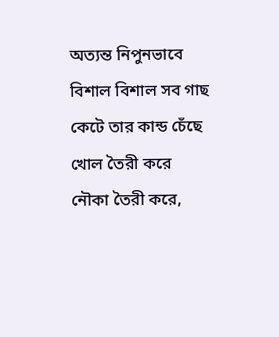অত্যন্ত নিপুনভাবে বিশাল বিশাল সব গাছ কেটে তার কান্ড চেঁছে খোল তৈরী করে নৌকা তৈরী করে,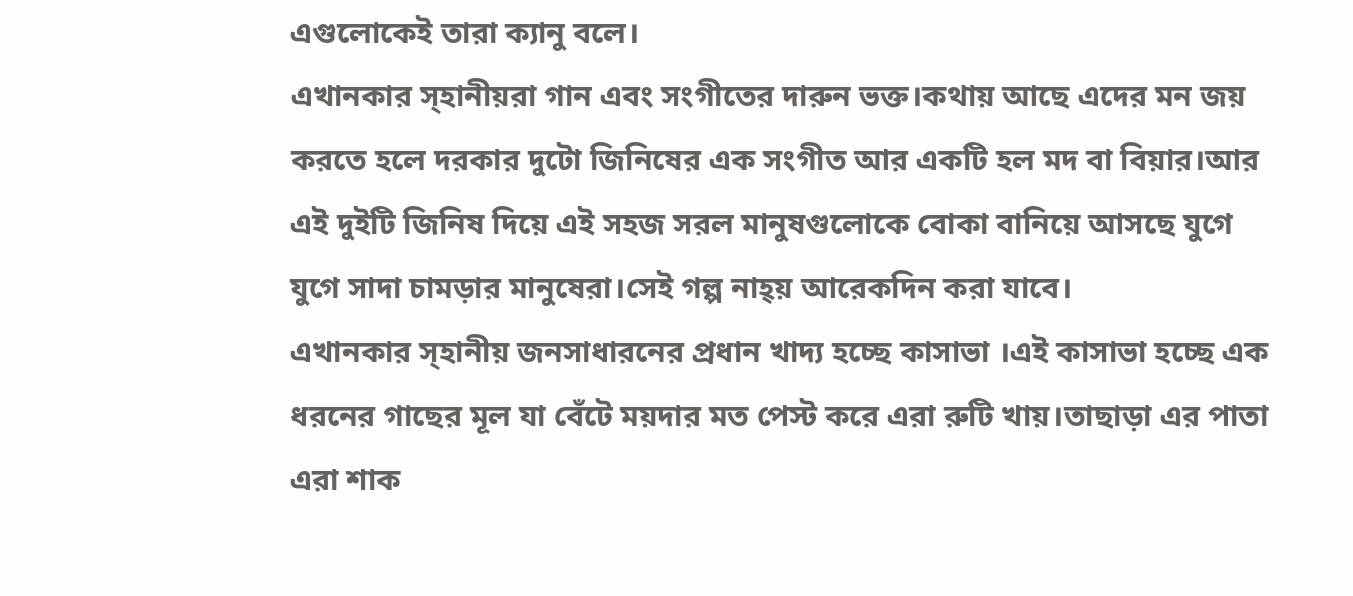এগুলোকেই তারা ক্যানু বলে।
এখানকার স্হানীয়রা গান এবং সংগীতের দারুন ভক্ত।কথায় আছে এদের মন জয় করতে হলে দরকার দুটো জিনিষের এক সংগীত আর একটি হল মদ বা বিয়ার।আর এই দুইটি জিনিষ দিয়ে এই সহজ সরল মানুষগুলোকে বোকা বানিয়ে আসছে যুগে যুগে সাদা চামড়ার মানুষেরা।সেই গল্প নাহ্য় আরেকদিন করা যাবে।
এখানকার স্হানীয় জনসাধারনের প্রধান খাদ্য হচ্ছে কাসাভা ।এই কাসাভা হচ্ছে এক ধরনের গাছের মূল যা বেঁটে ময়দার মত পেস্ট করে এরা রুটি খায়।তাছাড়া এর পাতা এরা শাক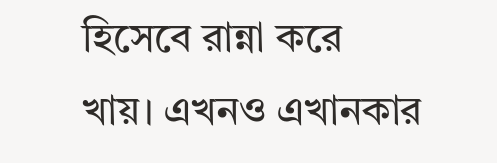হিসেবে রান্না করে খায়। এখনও এখানকার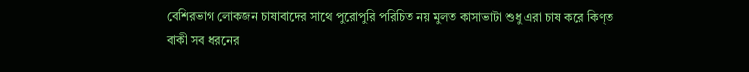বেশিরভাগ লোকজন চাষাবাদের সাথে পুরোপুরি পরিচিত নয় মুলত কাসাভাটা শুধু এরা চাষ করে কিণ্ত বাকী সব ধরনের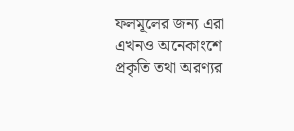ফলমূলের জন্য এরা এখনও অনেকাংশে প্রকৃতি তথা অরণ্যর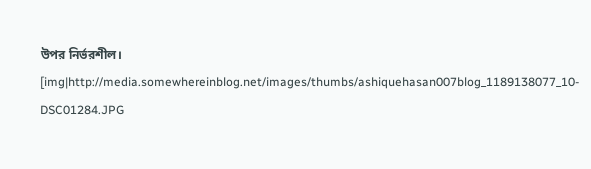উপর নির্ভরশীল।
[img|http://media.somewhereinblog.net/images/thumbs/ashiquehasan007blog_1189138077_10-DSC01284.JPG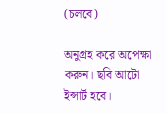(চলবে)

অনুগ্রহ করে অপেক্ষা করুন। ছবি আটো ইন্সার্ট হবে।